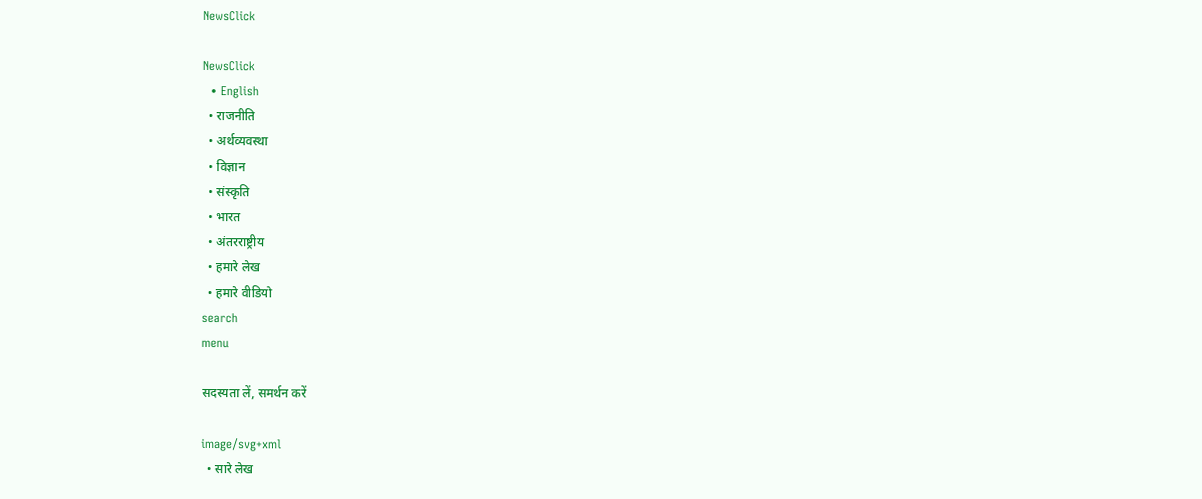NewsClick

NewsClick
  • English
  • राजनीति
  • अर्थव्यवस्था
  • विज्ञान
  • संस्कृति
  • भारत
  • अंतरराष्ट्रीय
  • हमारे लेख
  • हमारे वीडियो
search
menu

सदस्यता लें, समर्थन करें

image/svg+xml
  • सारे लेख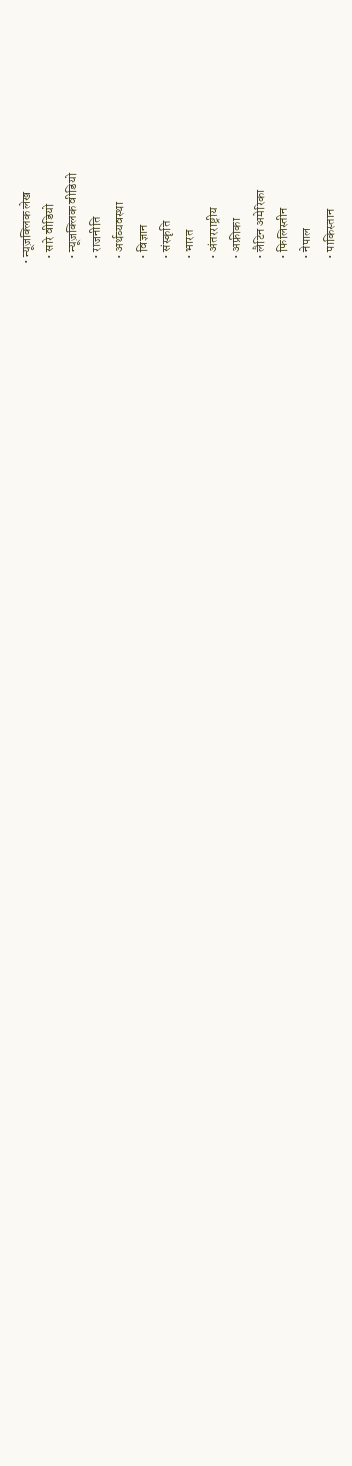• न्यूज़क्लिक लेख
  • सारे वीडियो
  • न्यूज़क्लिक वीडियो
  • राजनीति
  • अर्थव्यवस्था
  • विज्ञान
  • संस्कृति
  • भारत
  • अंतरराष्ट्रीय
  • अफ्रीका
  • लैटिन अमेरिका
  • फिलिस्तीन
  • नेपाल
  • पाकिस्तान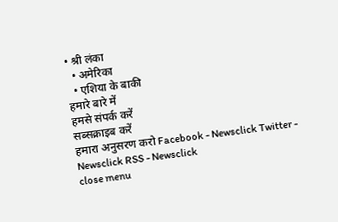• श्री लंका
  • अमेरिका
  • एशिया के बाकी
हमारे बारे में
हमसे संपर्क करें
सब्सक्राइब करें
हमारा अनुसरण करो Facebook - Newsclick Twitter - Newsclick RSS - Newsclick
close menu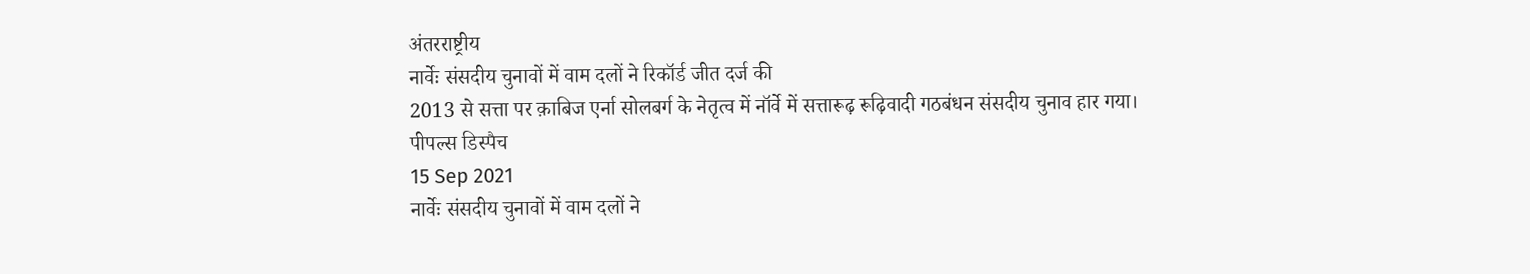अंतरराष्ट्रीय
नार्वेः संसदीय चुनावों में वाम दलों ने रिकॉर्ड जीत दर्ज की
2013 से सत्ता पर क़ाबिज एर्ना सोलबर्ग के नेतृत्व में नॉर्वे में सत्तारूढ़ रूढ़िवादी गठबंधन संसदीय चुनाव हार गया।
पीपल्स डिस्पैच
15 Sep 2021
नार्वेः संसदीय चुनावों में वाम दलों ने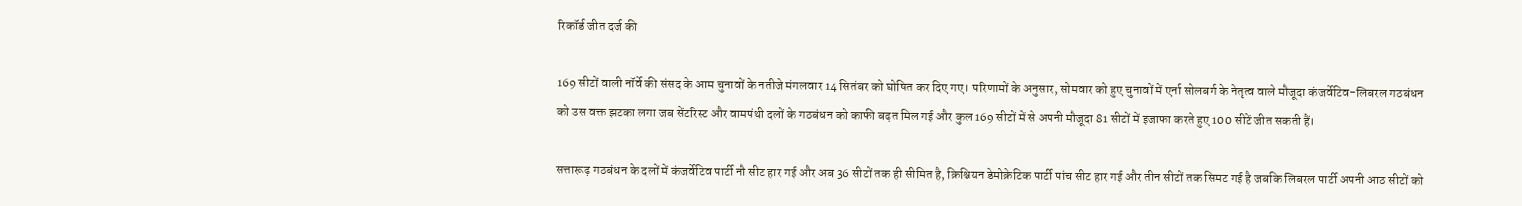रिकॉर्ड जीत दर्ज की

169 सीटों वाली नॉर्वे की संसद के आम चुनावों के नतीजे मंगलवार 14 सितंबर को घोषित कर दिए गए। परिणामों के अनुसार, सोमवार को हुए चुनावों में एर्ना सोलबर्ग के नेतृत्व वाले मौजूदा कंजर्वेटिव-लिबरल गठबंधन को उस वक्त झटका लगा जब सेंटरिस्ट और वामपंथी दलों के गठबंधन को काफी बढ़त मिल गई और कुल 169 सीटों में से अपनी मौजूदा 81 सीटों में इजाफा करते हुए 100 सीटें जीत सकती हैं।

सत्तारूढ़ गठबंधन के दलों में कंजर्वेटिव पार्टी नौ सीट हार गई और अब 36 सीटों तक ही सीमित है, क्रिश्चियन डेमोक्रेटिक पार्टी पांच सीट हार गई और तीन सीटों तक सिमट गई है जबकि लिबरल पार्टी अपनी आठ सीटों को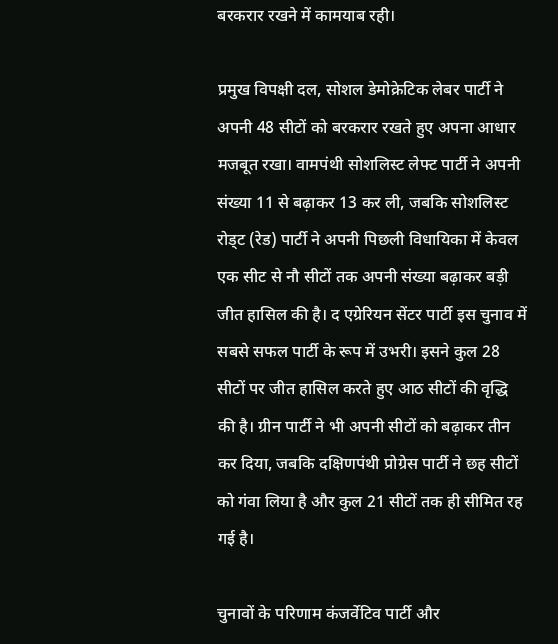बरकरार रखने में कामयाब रही।

प्रमुख विपक्षी दल, सोशल डेमोक्रेटिक लेबर पार्टी ने अपनी 48 सीटों को बरकरार रखते हुए अपना आधार मजबूत रखा। वामपंथी सोशलिस्ट लेफ्ट पार्टी ने अपनी संख्या 11 से बढ़ाकर 13 कर ली, जबकि सोशलिस्ट रोड्ट (रेड) पार्टी ने अपनी पिछली विधायिका में केवल एक सीट से नौ सीटों तक अपनी संख्या बढ़ाकर बड़ी जीत हासिल की है। द एग्रेरियन सेंटर पार्टी इस चुनाव में सबसे सफल पार्टी के रूप में उभरी। इसने कुल 28 सीटों पर जीत हासिल करते हुए आठ सीटों की वृद्धि की है। ग्रीन पार्टी ने भी अपनी सीटों को बढ़ाकर तीन कर दिया, जबकि दक्षिणपंथी प्रोग्रेस पार्टी ने छह सीटों को गंवा लिया है और कुल 21 सीटों तक ही सीमित रह गई है।

चुनावों के परिणाम कंजर्वेटिव पार्टी और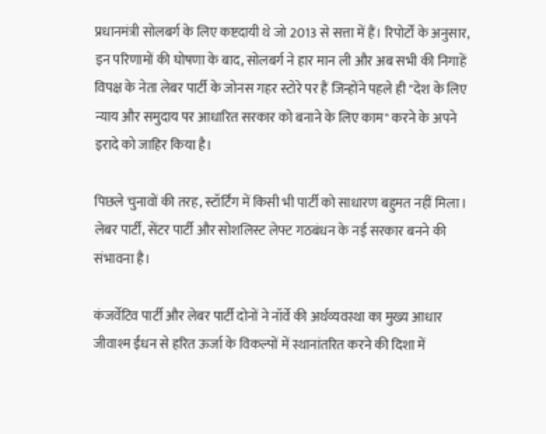प्रधानमंत्री सोलबर्ग के लिए कष्टदायी थे जो 2013 से सत्ता में हैं। रिपोर्टों के अनुसार, इन परिणामों की घोषणा के बाद, सोलबर्ग ने हार मान ली और अब सभी की निगाहें विपक्ष के नेता लेबर पार्टी के जोनस गहर स्टोरे पर हैं जिन्होंने पहले ही "देश के लिए न्याय और समुदाय पर आधारित सरकार को बनाने के लिए काम" करने के अपने इरादे को जाहिर किया है।

पिछले चुनावों की तरह, स्टॉर्टिंग में किसी भी पार्टी को साधारण बहुमत नहीं मिला। लेबर पार्टी, सेंटर पार्टी और सोशलिस्ट लेफ्ट गठबंधन के नई सरकार बनने की संभावना है।

कंजर्वेटिव पार्टी और लेबर पार्टी दोनों ने नॉर्वे की अर्थव्यवस्था का मुख्य आधार जीवाश्म ईंधन से हरित ऊर्जा के विकल्पों में स्थानांतरित करने की दिशा में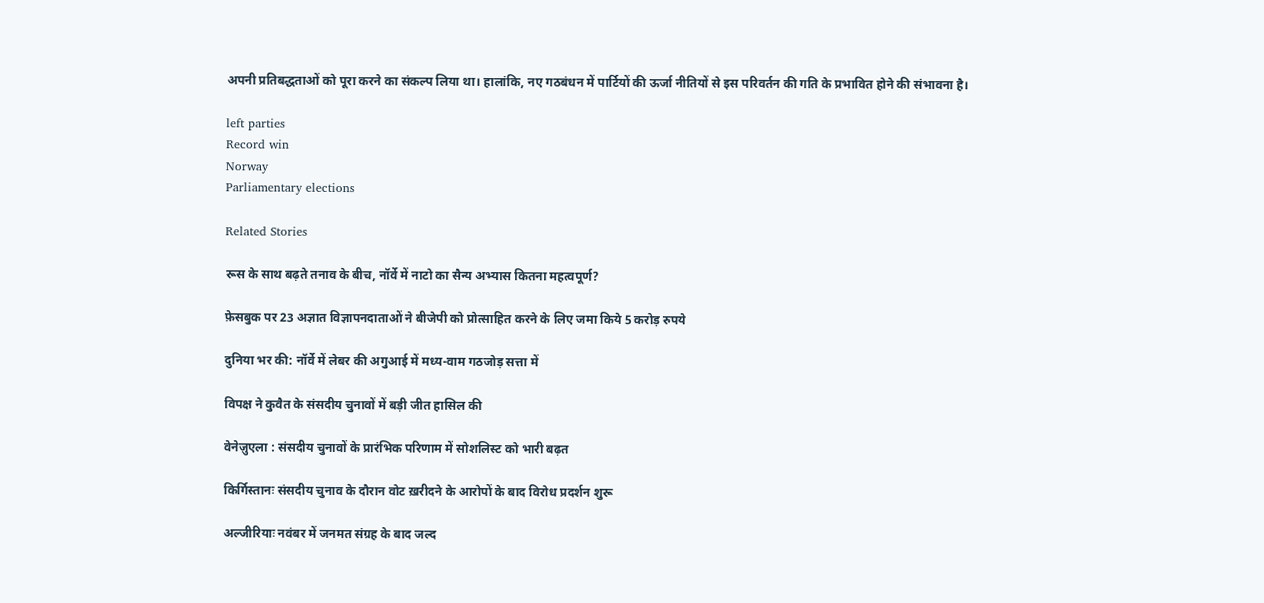अपनी प्रतिबद्धताओं को पूरा करने का संकल्प लिया था। हालांकि, नए गठबंधन में पार्टियों की ऊर्जा नीतियों से इस परिवर्तन की गति के प्रभावित होने की संभावना है।

left parties
Record win
Norway
Parliamentary elections

Related Stories

रूस के साथ बढ़ते तनाव के बीच, नॉर्वे में नाटो का सैन्य अभ्यास कितना महत्वपूर्ण?

फ़ेसबुक पर 23 अज्ञात विज्ञापनदाताओं ने बीजेपी को प्रोत्साहित करने के लिए जमा किये 5 करोड़ रुपये

दुनिया भर की: नॉर्वे में लेबर की अगुआई में मध्य-वाम गठजोड़ सत्ता में

विपक्ष ने कुवैत के संसदीय चुनावों में बड़ी जीत हासिल की

वेनेज़ुएला : संसदीय चुनावों के प्रारंभिक परिणाम में सोशलिस्ट को भारी बढ़त

किर्गिस्तानः संसदीय चुनाव के दौरान वोट ख़रीदने के आरोपों के बाद विरोध प्रदर्शन शुरू

अल्जीरियाः नवंबर में जनमत संग्रह के बाद जल्द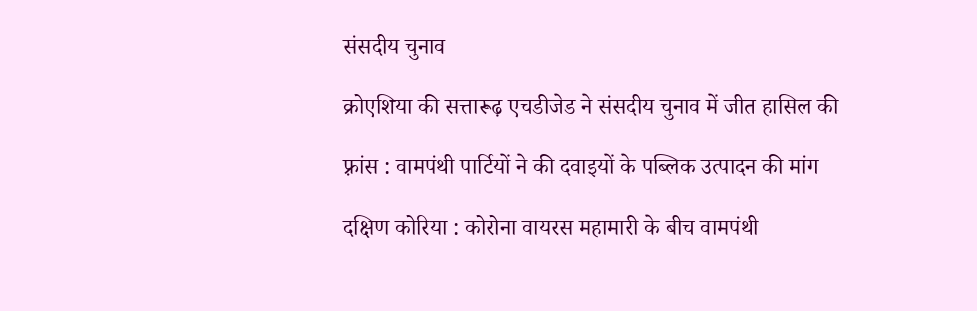संसदीय चुनाव

क्रोएशिया की सत्तारूढ़ एचडीजेड ने संसदीय चुनाव में जीत हासिल की

फ़्रांस : वामपंथी पार्टियों ने की दवाइयों के पब्लिक उत्पादन की मांग

दक्षिण कोरिया : कोरोना वायरस महामारी के बीच वामपंथी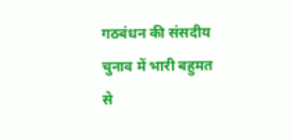गठबंधन की संसदीय चुनाव में भारी बहुमत से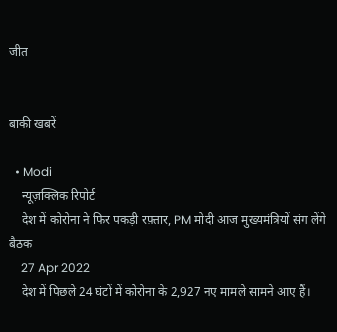जीत


बाकी खबरें

  • Modi
    न्यूज़क्लिक रिपोर्ट
    देश में कोरोना ने फिर पकड़ी रफ़्तार, PM मोदी आज मुख्यमंत्रियों संग लेंगे बैठक
    27 Apr 2022
    देश में पिछले 24 घंटों में कोरोना के 2,927 नए मामले सामने आए हैं।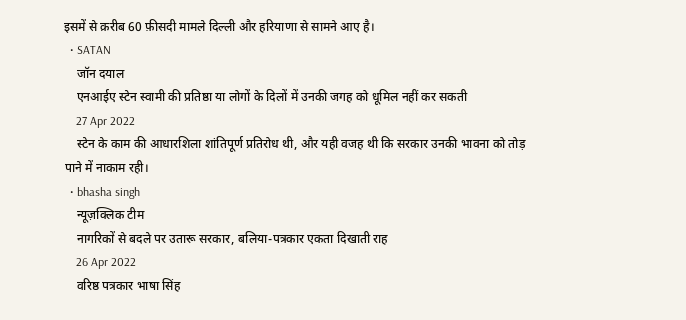इसमें से क़रीब 60 फ़ीसदी मामले दिल्ली और हरियाणा से सामने आए है।
  • SATAN
    जॉन दयाल
    एनआईए स्टेन स्वामी की प्रतिष्ठा या लोगों के दिलों में उनकी जगह को धूमिल नहीं कर सकती
    27 Apr 2022
    स्टेन के काम की आधारशिला शांतिपूर्ण प्रतिरोध थी, और यही वजह थी कि सरकार उनकी भावना को तोड़ पाने में नाकाम रही।
  • bhasha singh
    न्यूज़क्लिक टीम
    नागरिकों से बदले पर उतारू सरकार, बलिया-पत्रकार एकता दिखाती राह
    26 Apr 2022
    वरिष्ठ पत्रकार भाषा सिंह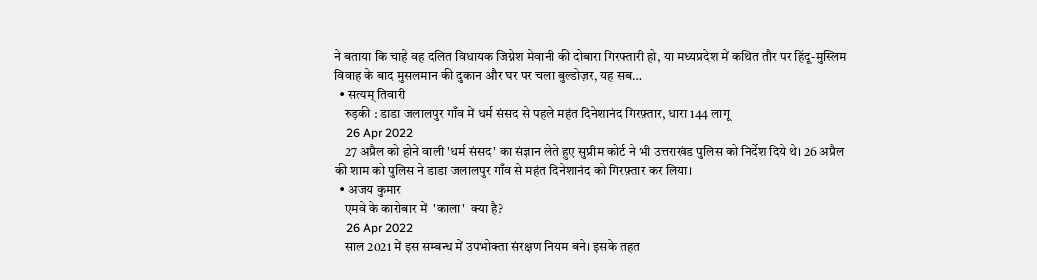ने बताया कि चाहे वह दलित विधायक जिग्नेश मेवानी की दोबारा गिरफ्तारी हो, या मध्यप्रदेश में कथित तौर पर हिंदू-मुस्लिम विवाह के बाद मुसलमान की दुकान और घर पर चला बुल्डोज़र, यह सब…
  • सत्यम् तिवारी
    रुड़की : डाडा जलालपुर गाँव में धर्म संसद से पहले महंत दिनेशानंद गिरफ़्तार, धारा 144 लागू
    26 Apr 2022
    27 अप्रैल को होने वाली 'धर्म संसद' का संज्ञान लेते हुए सुप्रीम कोर्ट ने भी उत्तराखंड पुलिस को निर्देश दिये थे। 26 अप्रैल की शाम को पुलिस ने डाडा जलालपुर गाँव से महंत दिनेशानंद को गिरफ़्तार कर लिया।
  • अजय कुमार
    एमवे के कारोबार में  'काला'  क्या है?
    26 Apr 2022
    साल 2021 में इस सम्बन्ध में उपभोक्ता संरक्षण नियम बने। इसके तहत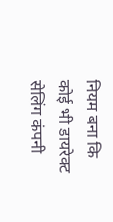नियम बना कि कोई भी डायरेक्ट सेलिंग कंपनी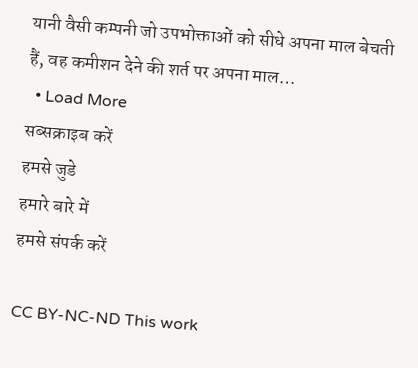यानी वैसी कम्पनी जो उपभोक्ताओं को सीधे अपना माल बेचती हैं, वह कमीशन देने की शर्त पर अपना माल…
  • Load More
सब्सक्राइब करें
हमसे जुडे
हमारे बारे में
हमसे संपर्क करें

CC BY-NC-ND This work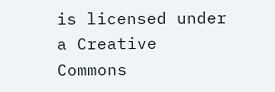is licensed under a Creative Commons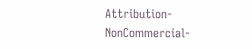Attribution-NonCommercial-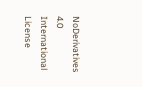NoDerivatives 4.0 International License